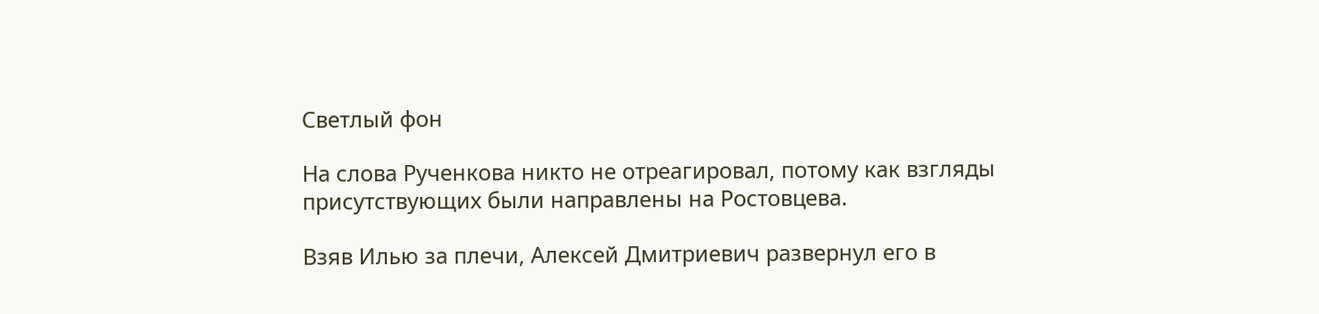Светлый фон

На слова Рученкова никто не отреагировал, потому как взгляды присутствующих были направлены на Ростовцева.

Взяв Илью за плечи, Алексей Дмитриевич развернул его в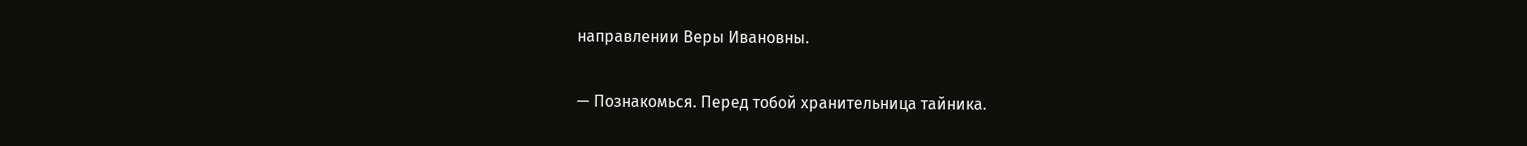направлении Веры Ивановны.

— Познакомься. Перед тобой хранительница тайника.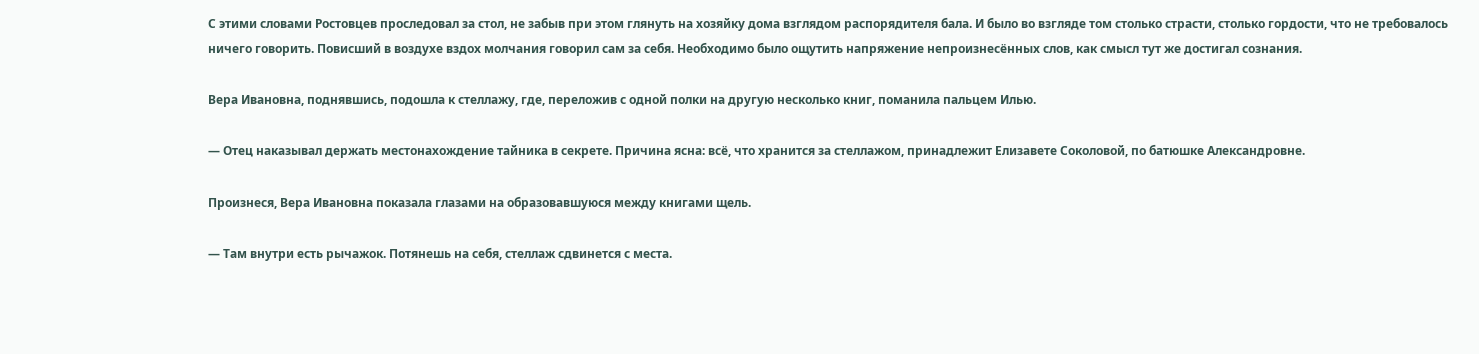С этими словами Ростовцев проследовал за стол, не забыв при этом глянуть на хозяйку дома взглядом распорядителя бала. И было во взгляде том столько страсти, столько гордости, что не требовалось ничего говорить. Повисший в воздухе вздох молчания говорил сам за себя. Необходимо было ощутить напряжение непроизнесённых слов, как смысл тут же достигал сознания.

Вера Ивановна, поднявшись, подошла к стеллажу, где, переложив с одной полки на другую несколько книг, поманила пальцем Илью.

— Отец наказывал держать местонахождение тайника в секрете. Причина ясна: всё, что хранится за стеллажом, принадлежит Елизавете Соколовой, по батюшке Александровне.

Произнеся, Вера Ивановна показала глазами на образовавшуюся между книгами щель.

— Там внутри есть рычажок. Потянешь на себя, стеллаж сдвинется с места.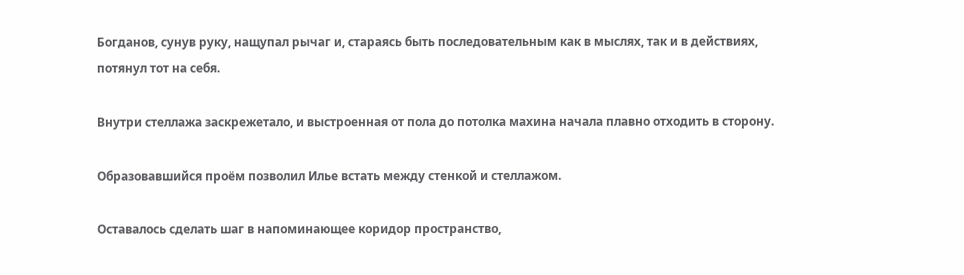Богданов, сунув руку, нащупал рычаг и, стараясь быть последовательным как в мыслях, так и в действиях, потянул тот на себя.

Внутри стеллажа заскрежетало, и выстроенная от пола до потолка махина начала плавно отходить в сторону.

Образовавшийся проём позволил Илье встать между стенкой и стеллажом.

Оставалось сделать шаг в напоминающее коридор пространство,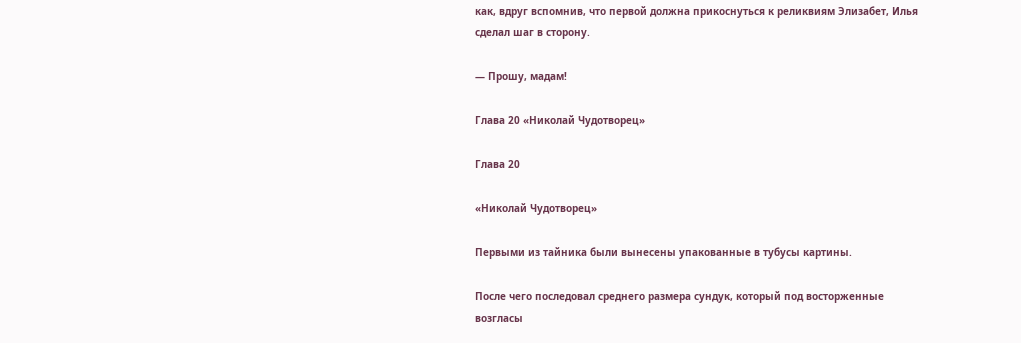как, вдруг вспомнив, что первой должна прикоснуться к реликвиям Элизабет, Илья сделал шаг в сторону.

— Прошу, мадам!

Глава 20 «Николай Чудотворец»

Глава 20

«Николай Чудотворец»

Первыми из тайника были вынесены упакованные в тубусы картины.

После чего последовал среднего размера сундук, который под восторженные возгласы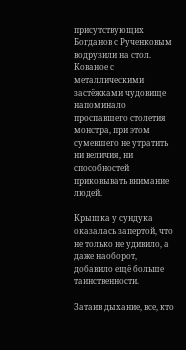присутствующих Богданов с Рученковым водрузили на стол. Кованое с металлическими застёжками чудовище напоминало проспавшего столетия монстра, при этом сумевшего не утратить ни величия, ни способностей приковывать внимание людей.

Крышка у сундука оказалась запертой, что не только не удивило, а даже наоборот, добавило ещё больше таинственности.

Затаив дыхание, все, кто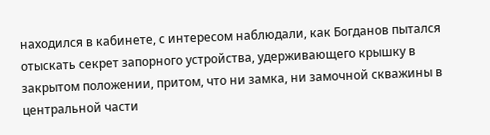находился в кабинете, с интересом наблюдали, как Богданов пытался отыскать секрет запорного устройства, удерживающего крышку в закрытом положении, притом, что ни замка, ни замочной скважины в центральной части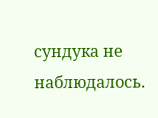сундука не наблюдалось.